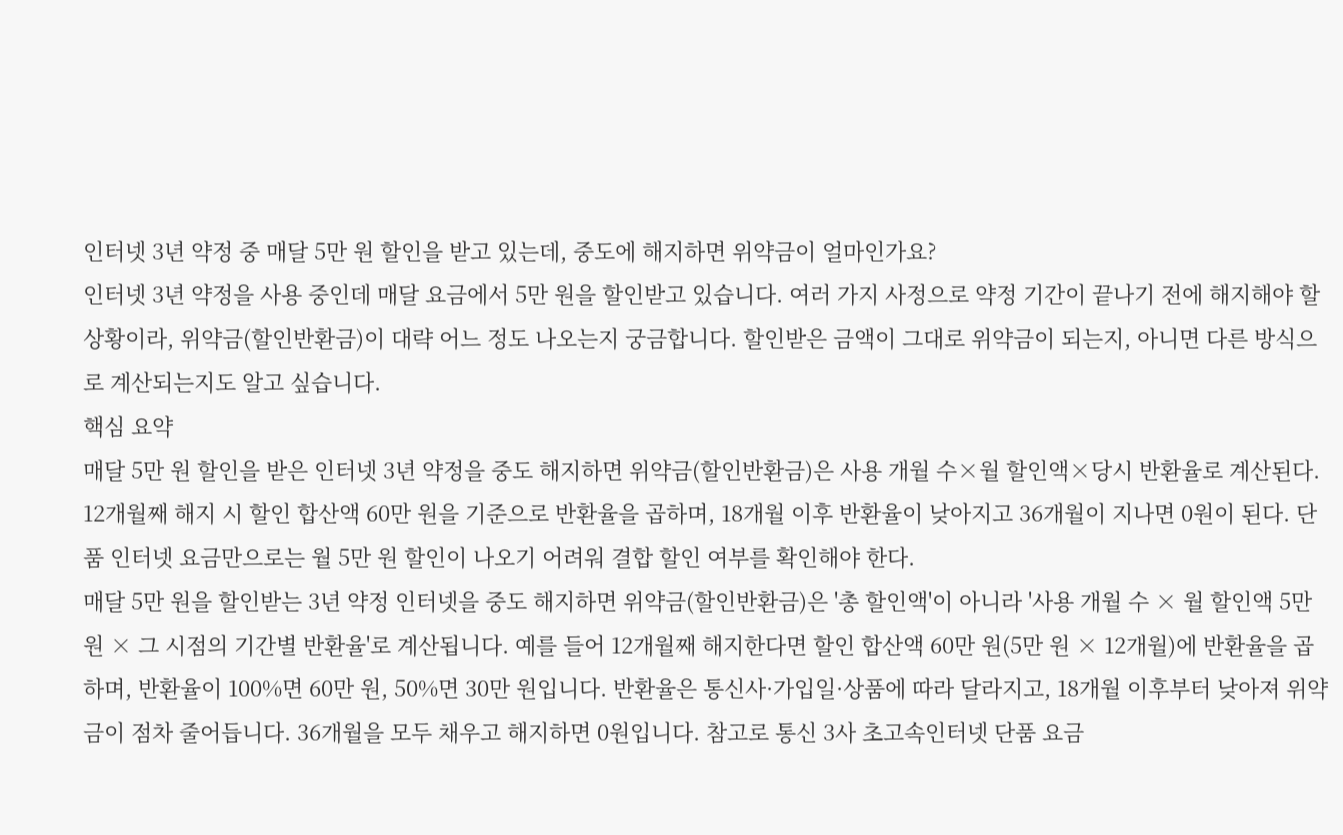인터넷 3년 약정 중 매달 5만 원 할인을 받고 있는데, 중도에 해지하면 위약금이 얼마인가요?
인터넷 3년 약정을 사용 중인데 매달 요금에서 5만 원을 할인받고 있습니다. 여러 가지 사정으로 약정 기간이 끝나기 전에 해지해야 할 상황이라, 위약금(할인반환금)이 대략 어느 정도 나오는지 궁금합니다. 할인받은 금액이 그대로 위약금이 되는지, 아니면 다른 방식으로 계산되는지도 알고 싶습니다.
핵심 요약
매달 5만 원 할인을 받은 인터넷 3년 약정을 중도 해지하면 위약금(할인반환금)은 사용 개월 수×월 할인액×당시 반환율로 계산된다. 12개월째 해지 시 할인 합산액 60만 원을 기준으로 반환율을 곱하며, 18개월 이후 반환율이 낮아지고 36개월이 지나면 0원이 된다. 단품 인터넷 요금만으로는 월 5만 원 할인이 나오기 어려워 결합 할인 여부를 확인해야 한다.
매달 5만 원을 할인받는 3년 약정 인터넷을 중도 해지하면 위약금(할인반환금)은 '총 할인액'이 아니라 '사용 개월 수 × 월 할인액 5만 원 × 그 시점의 기간별 반환율'로 계산됩니다. 예를 들어 12개월째 해지한다면 할인 합산액 60만 원(5만 원 × 12개월)에 반환율을 곱하며, 반환율이 100%면 60만 원, 50%면 30만 원입니다. 반환율은 통신사·가입일·상품에 따라 달라지고, 18개월 이후부터 낮아져 위약금이 점차 줄어듭니다. 36개월을 모두 채우고 해지하면 0원입니다. 참고로 통신 3사 초고속인터넷 단품 요금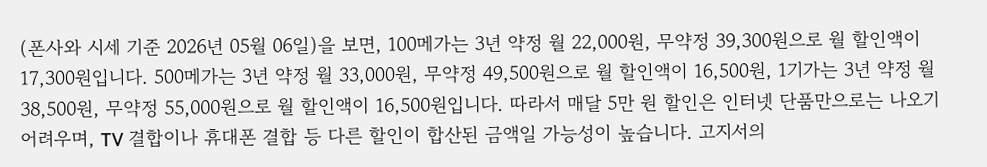(폰사와 시세 기준 2026년 05월 06일)을 보면, 100메가는 3년 약정 월 22,000원, 무약정 39,300원으로 월 할인액이 17,300원입니다. 500메가는 3년 약정 월 33,000원, 무약정 49,500원으로 월 할인액이 16,500원, 1기가는 3년 약정 월 38,500원, 무약정 55,000원으로 월 할인액이 16,500원입니다. 따라서 매달 5만 원 할인은 인터넷 단품만으로는 나오기 어려우며, TV 결합이나 휴대폰 결합 등 다른 할인이 합산된 금액일 가능성이 높습니다. 고지서의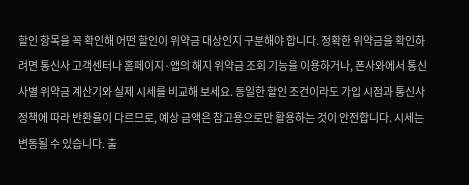할인 항목을 꼭 확인해 어떤 할인이 위약금 대상인지 구분해야 합니다. 정확한 위약금을 확인하려면 통신사 고객센터나 홈페이지·앱의 해지 위약금 조회 기능을 이용하거나, 폰사와에서 통신사별 위약금 계산기와 실제 시세를 비교해 보세요. 동일한 할인 조건이라도 가입 시점과 통신사 정책에 따라 반환율이 다르므로, 예상 금액은 참고용으로만 활용하는 것이 안전합니다. 시세는 변동될 수 있습니다. 출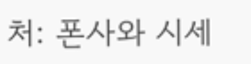처: 폰사와 시세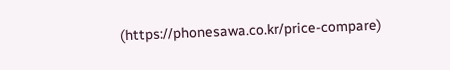(https://phonesawa.co.kr/price-compare)